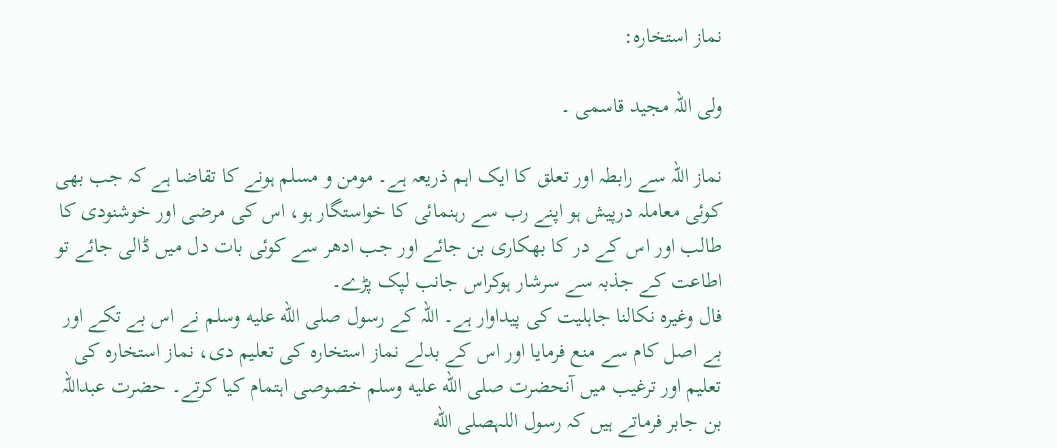نماز استخارہ:

ولی اللہ مجید قاسمی ۔

نماز اللہ سے رابطہ اور تعلق کا ایک اہم ذریعہ ہے۔ مومن و مسلم ہونے کا تقاضا ہے کہ جب بھی کوئی معاملہ درپیش ہو اپنے رب سے رہنمائی کا خواستگار ہو، اس کی مرضی اور خوشنودی کا طالب اور اس کے در کا بھکاری بن جائے اور جب ادھر سے کوئی بات دل میں ڈالی جائے تو اطاعت کے جذبہ سے سرشار ہوکراس جانب لپک پڑے۔
فال وغیرہ نکالنا جاہلیت کی پیداوار ہے۔ اللہ کے رسول صلى الله عليه وسلم نے اس بے تکے اور بے اصل کام سے منع فرمایا اور اس کے بدلے نماز استخارہ کی تعلیم دی، نماز استخارہ کی تعلیم اور ترغیب میں آنحضرت صلى الله عليه وسلم خصوصی اہتمام کیا کرتے۔ حضرت عبداللہ بن جابر فرماتے ہیں کہ رسول اللہصلى الله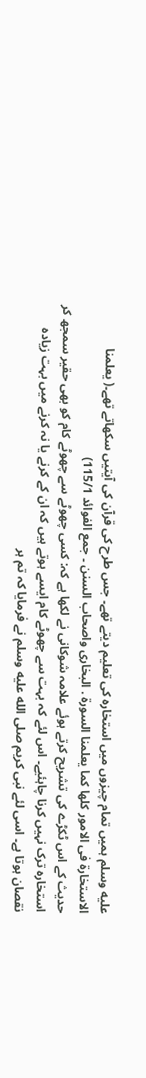عليه وسلم ہمیں تمام چیزوں میں استخارہ کی تعلیم دیتے تھے۔ جس طرح کی قرآن کی آیتیں سکھاتے تھے۔( یعلمنا الاستخارۃ فی الامور کلھا کما یعلمنا السورۃ . البخاری واصحاب السنن ۔ جمع الفوائد 115/1)
حدیث کے اس ٹکڑے کی تشریح کرتے ہوئے علامہ شوکانی نے لکھا ہے کہ: کسی چھوٹے سے چھوٹے کام کو بھی حقیر سمجھ کر استخارہ ترک نہیں کرنا چاہئیے۔ اس لئے کہ بہت سے چھوٹے کام ایسے ہوتے ہیں کہ ان کے کرنے یا نہ کرنے میں بہت زیادہ نقصان ہوتا ہے۔ اسی لئے نبی کریم صلى الله عليه وسلم نے فرمایا کہ تم ہر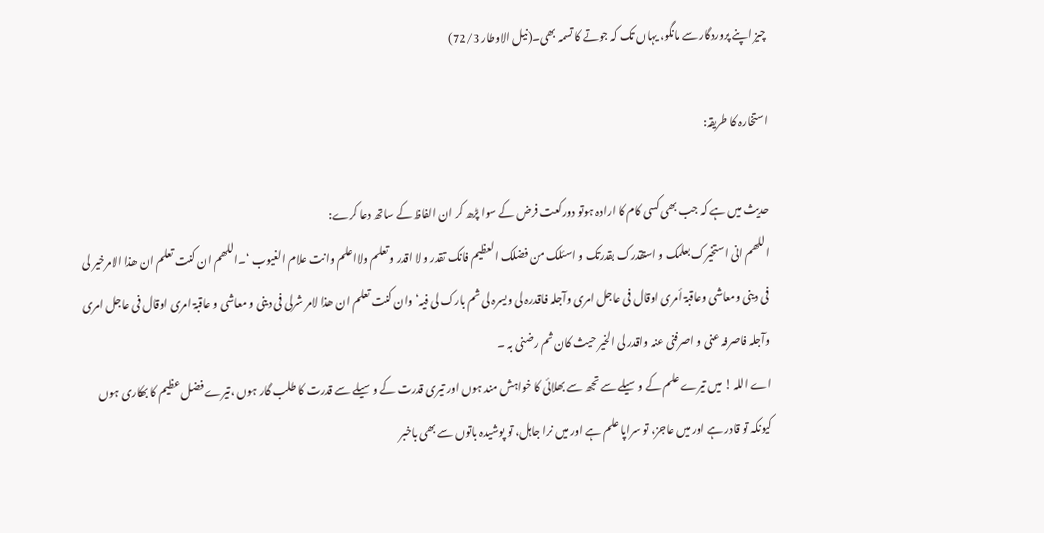چیز اپنے پروردگار سے مانگو، یہاں تک کہ جوتے کا تسمہ بھی۔(نیل الاوطار 72/3)

استخارہ کا طریقہ:

حدیث میں ہے کہ جب بھی کسی کام کا ارادہ ہوتو دورکعت فرض کے سوا پڑھ کر ان الفاظ کے ساتھ دعا کرے:
اللھم انی استخیرک بعلمک و استقدرک بقدرتک و اسئلک من فضلک العظیم فانک تقدر و لا اقدر و تعلم ولااعلم وانت علام الغیوب ‘۔اللھم ان کنت تعلم ان ھذا الامرخیر لی فی دینی ومعاشی وعاقبۃ أمری اوقال فی عاجل امری وآجلہ فاقدرہ لی ویسرہ لی ثم بارک لی فیہ‘ وان کنت تعلم ان ھذا لامر شرلی فی دینی و معاشی و عاقبۃ امری اوقال فی عاجل امری وآجلہ فاصرفہ عنی و اصرفنی عنہ واقدر لی الخیر حیث کان ثم رضنی بہ ۔
اے اللہ ! میں تیرے علم کے وسیلے سے تجھ سے بھلائی کا خواہش مند ہوں اور تیری قدرت کے وسیلے سے قدرت کا طلب گار ہوں ،تیرے فضل عظیم کا بھکاری ہوں کیونکہ تو قادر ہے اور میں عاجز، تو سراپا علم ہے اور میں نرا جاہل، تو پوشیدہ باتوں سے بھی باخبر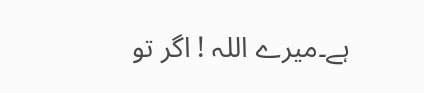ہے۔میرے اللہ ! اگر تو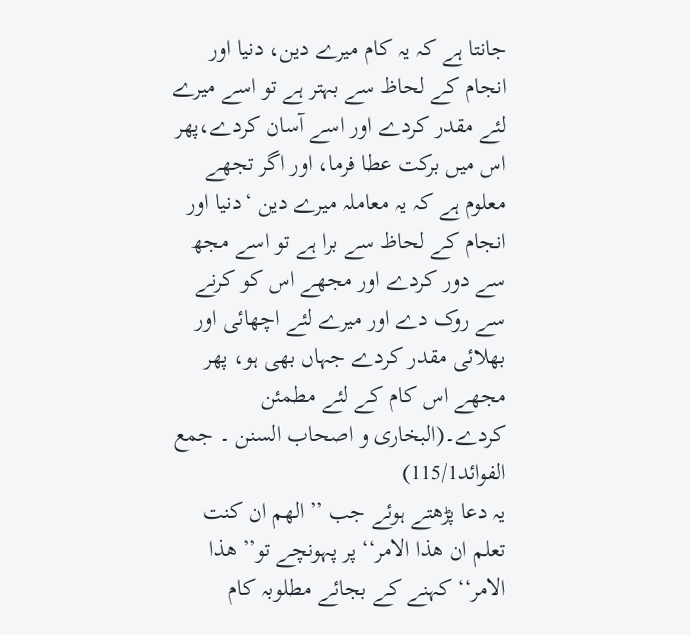جانتا ہے کہ یہ کام میرے دین، دنیا اور انجام کے لحاظ سے بہتر ہے تو اسے میرے لئے مقدر کردے اور اسے آسان کردے،پھر اس میں برکت عطا فرما، اور اگر تجھے معلوم ہے کہ یہ معاملہ میرے دین ‘دنیا اور انجام کے لحاظ سے برا ہے تو اسے مجھ سے دور کردے اور مجھے اس کو کرنے سے روک دے اور میرے لئے اچھائی اور بھلائی مقدر کردے جہاں بھی ہو، پھر مجھے اس کام کے لئے مطمئن کردے۔(البخاری و اصحاب السنن ۔ جمع الفوائد115/1)
یہ دعا پڑھتے ہوئے جب ’’الھم ان کنت تعلم ان ھذا الامر‘‘ پر پہونچے تو’’ ھذا الامر‘‘ کہنے کے بجائے مطلوبہ کام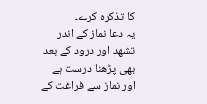کا تذکرہ کرے۔
یہ دعا نماز کے اندر تشھد اور درود کے بعد بھی پڑھنا درست ہے اور نماز سے فراغت کے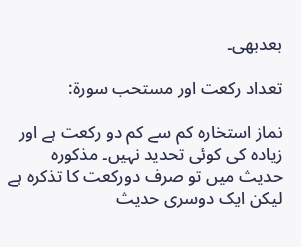بعدبھی۔

تعداد رکعت اور مستحب سورۃ:

نماز استخارہ کم سے کم دو رکعت ہے اور زیادہ کی کوئی تحدید نہیں۔ مذکورہ حدیث میں تو صرف دورکعت کا تذکرہ ہے لیکن ایک دوسری حدیث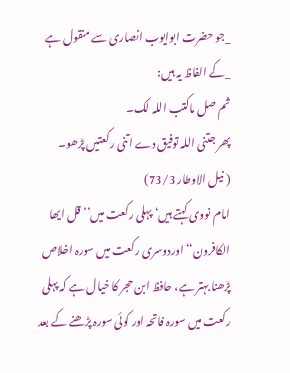_جو حضرت ابوایوب انصاری سے منقول ہے _کے الفاظ یہ ہیں:
ثم صل ماکتب اللہ لک۔
پھر جتنی اللہ توفیق دے اتنی رکعتیں پڑھو۔
( نیل الاوطار 73/3)
امام نووی کہتے ہیں‘ پہلی رکعت میں’’ قل ایھا الکافرون‘‘ اوردوسری رکعت میں سورہ اخلاص پڑھنا بہتر ہے، حافظ ابن حجر کا خیال ہے کہ پہلی رکعت میں سورہ فاتحہ اور کوئی سورہ پڑھنے کے بعد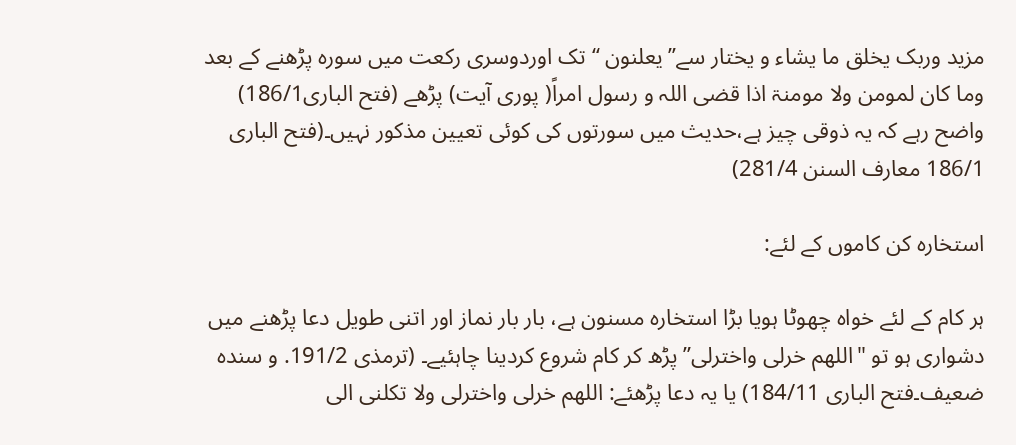مزید وربک یخلق ما یشاء و یختار سے’’یعلنون ‘‘ تک اوردوسری رکعت میں سورہ پڑھنے کے بعد وما کان لمومن ولا مومنۃ اذا قضی اللہ و رسول امراً( پوری آیت) پڑھے (فتح الباری186/1) واضح رہے کہ یہ ذوقی چیز ہے،حدیث میں سورتوں کی کوئی تعیین مذکور نہیں۔(فتح الباری 186/1 معارف السنن 281/4)

استخارہ کن کاموں کے لئے:

ہر کام کے لئے خواہ چھوٹا ہویا بڑا استخارہ مسنون ہے، بار بار نماز اور اتنی طویل دعا پڑھنے میں دشواری ہو تو "اللھم خرلی واخترلی” پڑھ کر کام شروع کردینا چاہئیے۔ (ترمذی 191/2. و سندہ ضعیف۔فتح الباری 184/11) یا یہ دعا پڑھئے: اللھم خرلی واخترلی ولا تکلنی الی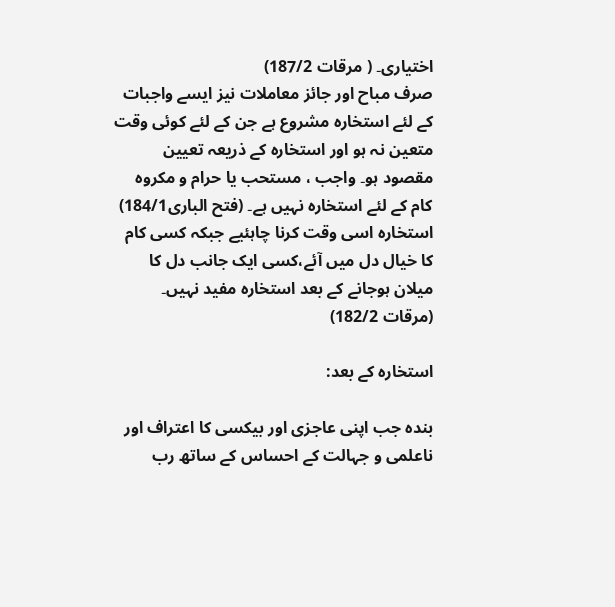اختیاری۔ ( مرقات 187/2)
صرف مباح اور جائز معاملات نیز ایسے واجبات کے لئے استخارہ مشروع ہے جن کے لئے کوئی وقت متعین نہ ہو اور استخارہ کے ذریعہ تعیین مقصود ہو۔ واجب ، مستحب یا حرام و مکروہ کام کے لئے استخارہ نہیں ہے۔ (فتح الباری184/1)
استخارہ اسی وقت کرنا چاہئیے جبکہ کسی کام کا خیال دل میں آئے،کسی ایک جانب دل کا میلان ہوجانے کے بعد استخارہ مفید نہیں۔ (مرقات 182/2)

استخارہ کے بعد:

بندہ جب اپنی عاجزی اور بیکسی کا اعتراف اور ناعلمی و جہالت کے احساس کے ساتھ رب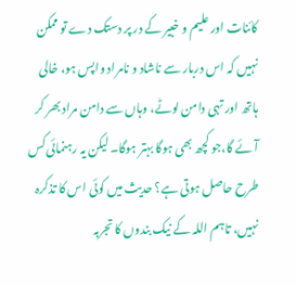کائنات اور علیم و خبیر کے در پر دستک دے تو ممکن نہیں کہ اس دربار سے ناشاد و نامراد واپس ہو، خالی ہاتھ اور تہی دامن لوٹے، وہاں سے دامن مراد بھر کر آئے گا،جو کچھ بھی ہوگا بہتر ہوگا۔ لیکن یہ رہنمائی کس طرح حاصل ہوتی ہے؟ حدیث میں کوئی اس کا تذکرہ نہیں، تاہم اللہ کے نیک بندوں کا تجربہ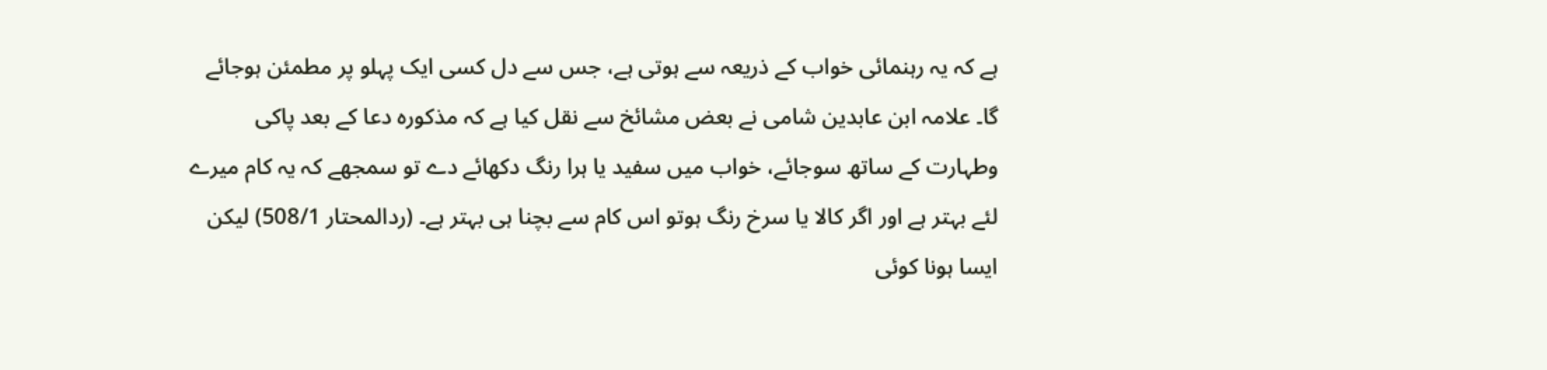ہے کہ یہ رہنمائی خواب کے ذریعہ سے ہوتی ہے، جس سے دل کسی ایک پہلو پر مطمئن ہوجائے گا۔ علامہ ابن عابدین شامی نے بعض مشائخ سے نقل کیا ہے کہ مذکورہ دعا کے بعد پاکی وطہارت کے ساتھ سوجائے، خواب میں سفید یا ہرا رنگ دکھائے دے تو سمجھے کہ یہ کام میرے لئے بہتر ہے اور اگر کالا یا سرخ رنگ ہوتو اس کام سے بچنا ہی بہتر ہے۔ (ردالمحتار 508/1) لیکن ایسا ہونا کوئی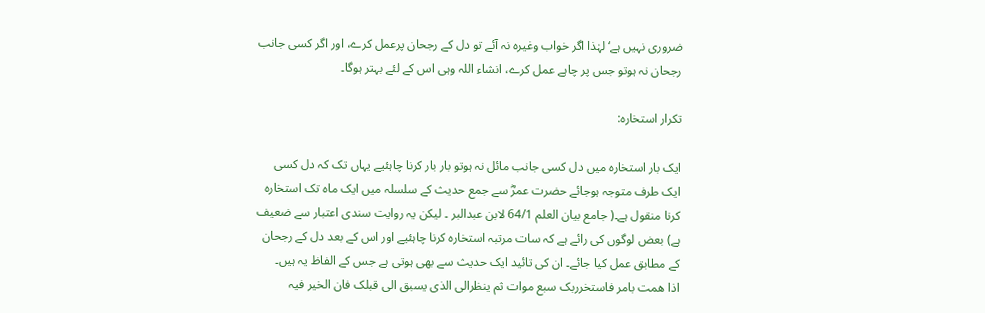ضروری نہیں ہے‘ لہٰذا اگر خواب وغیرہ نہ آئے تو دل کے رجحان پرعمل کرے، اور اگر کسی جانب رجحان نہ ہوتو جس پر چاہے عمل کرے، انشاء اللہ وہی اس کے لئے بہتر ہوگا۔

تکرار استخارہ:

ایک بار استخارہ میں دل کسی جانب مائل نہ ہوتو بار بار کرنا چاہئیے یہاں تک کہ دل کسی ایک طرف متوجہ ہوجائے حضرت عمرؓ سے جمع حدیث کے سلسلہ میں ایک ماہ تک استخارہ کرنا منقول ہے۔( جامع بیان العلم 64/1 لابن عبدالبر ۔ لیکن یہ روایت سندی اعتبار سے ضعیف ہے) بعض لوگوں کی رائے ہے کہ سات مرتبہ استخارہ کرنا چاہئیے اور اس کے بعد دل کے رجحان کے مطابق عمل کیا جائے۔ ان کی تائید ایک حدیث سے بھی ہوتی ہے جس کے الفاظ یہ ہیں۔
اذا ھمت بامر فاستخرربک سبع موات ثم ینظرالی الذی یسبق الی قبلک فان الخیر فیہ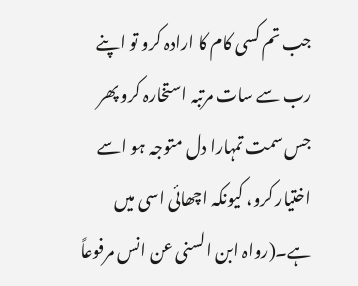جب تم کسی کام کا ارادہ کرو تو اپنے رب سے سات مرتبہ استخارہ کرو پھر جس سمت تمہارا دل متوجہ ہو اسے اختیار کرو، کیونکہ اچھائی اسی میں ہے۔(رواہ ابن السنی عن انس مرفوعاً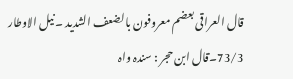قال العراقی بعضم معروفون بالضعف الشدید ۔ نیل الاوطار 73/3۔قال ابن حجر : سندہ واہ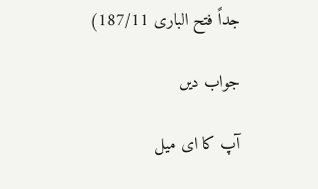جداً فتح الباری 187/11)

جواب دیں

آپ کا ای میل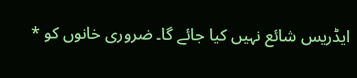ایڈریس شائع نہیں کیا جائے گا۔ ضروری خانوں کو *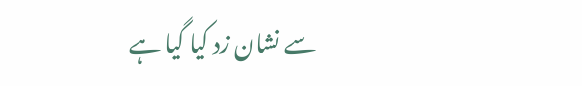سے نشان زد کیا گیا ہے